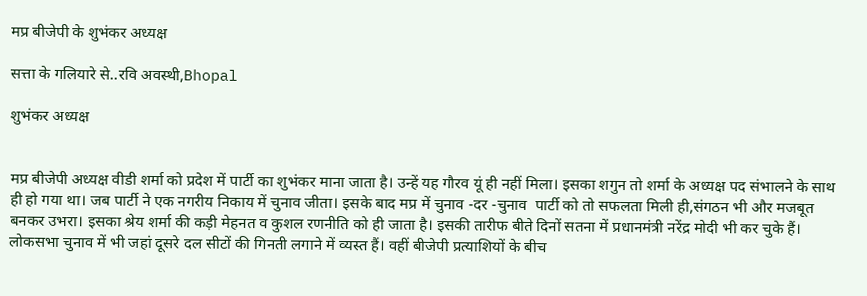मप्र बीजेपी के शुभंकर अध्यक्ष

सत्ता के गलियारे से..रवि अवस्थी,Bhopal

शुभंकर अध्यक्ष


मप्र बीजेपी अध्यक्ष वीडी शर्मा को प्रदेश में पार्टी का शुभंकर माना जाता है। उन्हें यह गौरव यूं ही नहीं मिला। इसका शगुन तो शर्मा के अध्यक्ष पद संभालने के साथ ही हो गया था। जब पार्टी ने एक नगरीय निकाय में चुनाव जीता। इसके बाद मप्र में चुनाव -दर -चुनाव  पार्टी को तो सफलता मिली ही,संगठन भी और मजबूत बनकर उभरा। इसका श्रेय शर्मा की कड़ी मेहनत व कुशल रणनीति को ही जाता है। इसकी तारीफ बीते दिनों सतना में प्रधानमंत्री नरेंद्र मोदी भी कर चुके हैं। लोकसभा चुनाव में भी जहां दूसरे दल सीटों की गिनती लगाने में व्यस्त हैं। वहीं बीजेपी प्रत्याशियों के बीच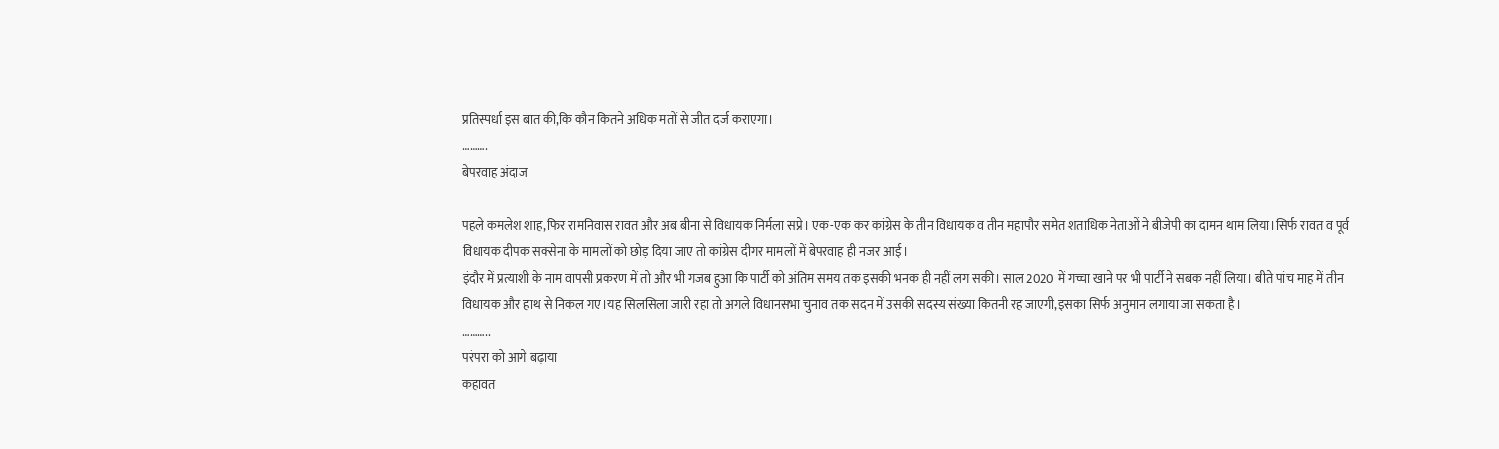प्रतिस्पर्धा इस बात की,कि कौन कितने अधिक मतों से जीत दर्ज कराएगा।
……….
बेपरवाह अंदाज

पहले कमलेश शाह,फिर रामनिवास रावत और अब बीना से विधायक निर्मला सप्रे। एक-एक कर कांग्रेस के तीन विधायक व तीन महापौर समेत शताधिक नेताओं ने बीजेपी का दामन थाम लिया।सिर्फ रावत व पूर्व विधायक दीपक सक्सेना के मामलों को छोड़ दिया जाए तो कांग्रेस दीगर मामलों में बेपरवाह ही नजर आई।
इंदौर में प्रत्याशी के नाम वापसी प्रकरण में तो और भी गजब हुआ कि पार्टी को अंतिम समय तक इसकी भनक ही नहीं लग सकी। साल 2020 में गच्चा खाने पर भी पार्टी ने सबक नहीं लिया। बीते पांच माह में तीन विधायक और हाथ से निकल गए।यह सिलसिला जारी रहा तो अगले विधानसभा चुनाव तक सदन में उसकी सदस्य संख्या कितनी रह जाएगी,इसका सिर्फ अनुमान लगाया जा सकता है।
………..
परंपरा को आगे बढ़ाया
कहावत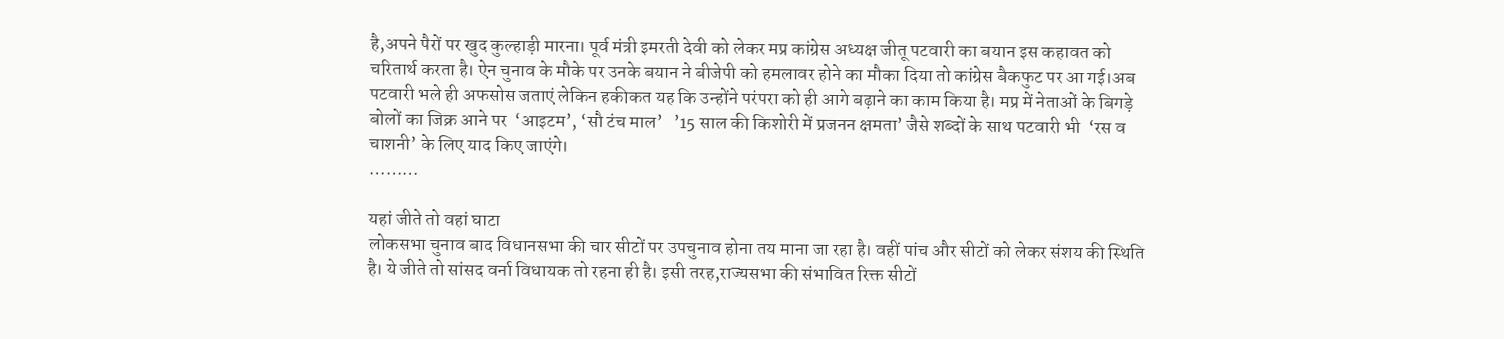है,अपने पैरों पर खुद कुल्हाड़ी मारना। पूर्व मंत्री इमरती देवी को लेकर मप्र कांग्रेस अध्यक्ष जीतू पटवारी का बयान इस कहावत को चरितार्थ करता है। ऐन चुनाव के मौके पर उनके बयान ने बीजेपी को हमलावर होने का मौका दिया तो कांग्रेस बैकफुट पर आ गई।अब पटवारी भले ही अफसोस जताएं लेकिन हकीकत यह कि उन्होंने परंपरा को ही आगे बढ़ाने का काम किया है। मप्र में नेताओं के बिगड़े बोलों का जिक्र आने पर  ‘आइटम’, ‘सौ टंच माल’   ’15 साल की किशोरी में प्रजनन क्षमता’ जैसे शब्दों के साथ पटवारी भी  ‘रस व चाशनी’ के लिए याद किए जाएंगे।
………

यहां जीते तो वहां घाटा
लोकसभा चुनाव बाद विधानसभा की चार सीटों पर उपचुनाव होना तय माना जा रहा है। वहीं पांच और सीटों को लेकर संशय की स्थिति है। ये जीते तो सांसद वर्ना विधायक तो रहना ही है। इसी तरह,राज्यसभा की संभावित रिक्त सीटों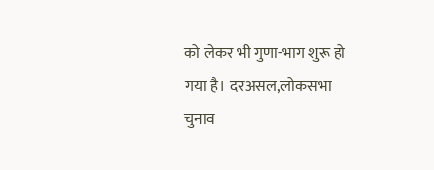को लेकर भी गुणा-भाग शुरू हो गया है। दरअसल,लोकसभा चुनाव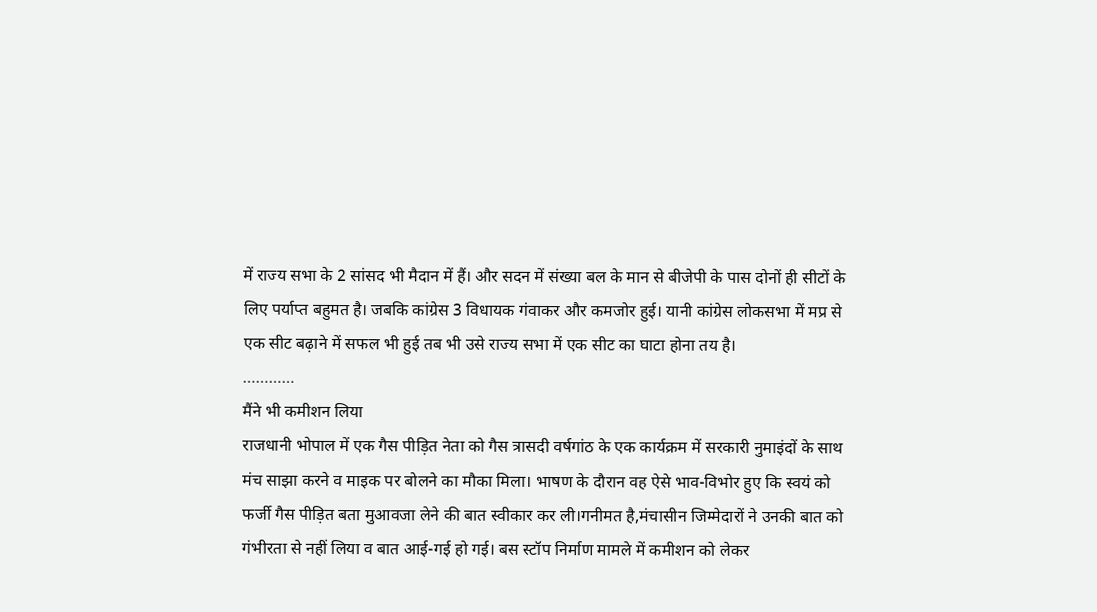में राज्य सभा के 2 सांसद भी मैदान में हैं। और सदन में संख्या बल के मान से बीजेपी के पास दोनों ही सीटों के लिए पर्याप्त बहुमत है। जबकि कांग्रेस 3 विधायक गंवाकर और कमजोर हुई। यानी कांग्रेस लोकसभा में मप्र से एक सीट बढ़ाने में सफल भी हुई तब भी उसे राज्य सभा में एक सीट का घाटा होना तय है।
…………
मैंने भी कमीशन लिया
राजधानी भोपाल में एक गैस पीड़ित नेता को गैस त्रासदी वर्षगांठ के एक कार्यक्रम में सरकारी नुमाइंदों के साथ मंच साझा करने व माइक पर बोलने का मौका मिला। भाषण के दौरान वह ऐसे भाव-विभोर हुए कि स्वयं को फर्जी गैस पीड़ित बता मुआवजा लेने की बात स्वीकार कर ली।गनीमत है,मंचासीन जिम्मेदारों ने उनकी बात को गंभीरता से नहीं लिया व बात आई-गई हो गई। बस स्टॉप निर्माण मामले में कमीशन को लेकर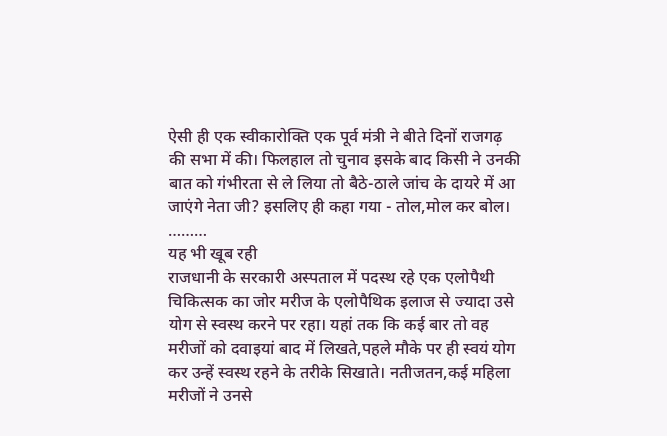ऐसी ही एक स्वीकारोक्ति एक पूर्व मंत्री ने बीते दिनों राजगढ़ की सभा में की। फिलहाल तो चुनाव इसके बाद किसी ने उनकी बात को गंभीरता से ले लिया तो बैठे-ठाले जांच के दायरे में आ जाएंगे नेता जी? इसलिए ही कहा गया - तोल,मोल कर बोल।
………
यह भी खूब रही
राजधानी के सरकारी अस्पताल में पदस्थ रहे एक एलोपैथी चिकित्सक का जोर मरीज के एलोपैथिक इलाज से ज्यादा उसे योग से स्वस्थ करने पर रहा। यहां तक कि कई बार तो वह मरीजों को दवाइयां बाद में लिखते,पहले मौके पर ही स्वयं योग कर उन्हें स्वस्थ रहने के तरीके सिखाते। नतीजतन,कई महिला मरीजों ने उनसे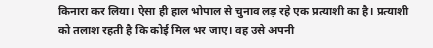किनारा कर लिया। ऐसा ही हाल भोपाल से चुनाव लड़ रहे एक प्रत्याशी का है। प्रत्याशी को तलाश रहती है कि कोई मिल भर जाए। वह उसे अपनी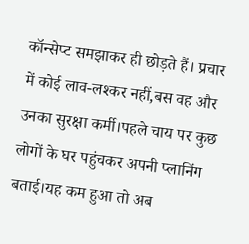कॉन्सेप्ट समझाकर ही छोड़ते हैं। प्रचार में कोई लाव-लश्कर नहीं,बस वह और उनका सुरक्षा कर्मी।पहले चाय पर कुछ लोगों के घर पहुंचकर अपनी प्लानिंग बताई।यह कम हुआ तो अब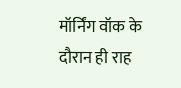मॉर्निंग वॉक के दौरान ही राह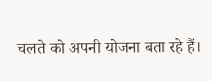चलते को अपनी योजना बता रहे हैं।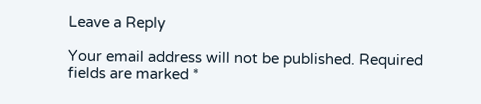Leave a Reply

Your email address will not be published. Required fields are marked *